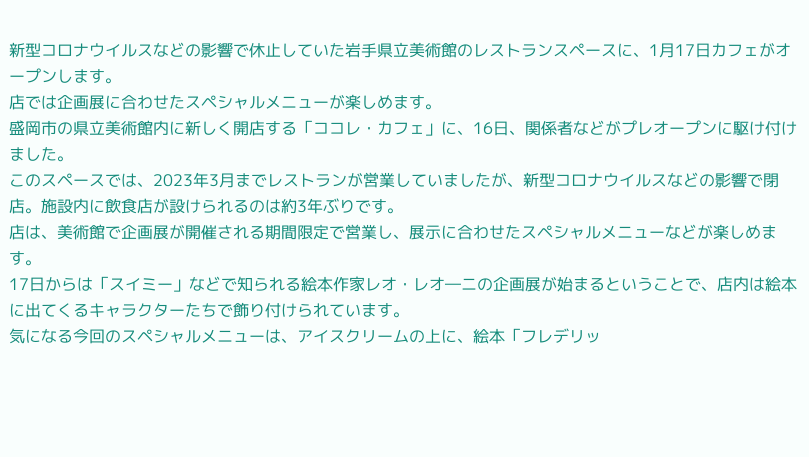新型コロナウイルスなどの影響で休止していた岩手県立美術館のレストランスペースに、1月17日カフェがオープンします。
店では企画展に合わせたスペシャルメニューが楽しめます。
盛岡市の県立美術館内に新しく開店する「ココレ・カフェ」に、16日、関係者などがプレオープンに駆け付けました。
このスペースでは、2023年3月までレストランが営業していましたが、新型コロナウイルスなどの影響で閉店。施設内に飲食店が設けられるのは約3年ぶりです。
店は、美術館で企画展が開催される期間限定で営業し、展示に合わせたスペシャルメニューなどが楽しめます。
17日からは「スイミー」などで知られる絵本作家レオ・レオ―ニの企画展が始まるということで、店内は絵本に出てくるキャラクターたちで飾り付けられています。
気になる今回のスペシャルメニューは、アイスクリームの上に、絵本「フレデリッ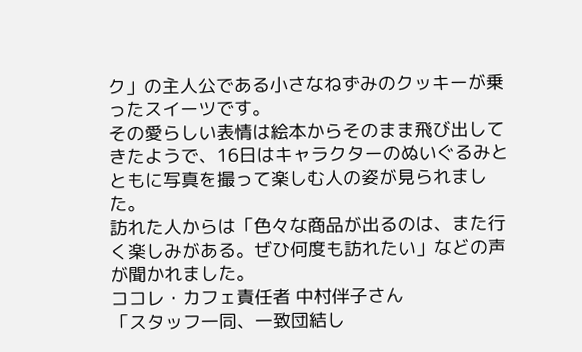ク」の主人公である小さなねずみのクッキーが乗ったスイーツです。
その愛らしい表情は絵本からそのまま飛び出してきたようで、16日はキャラクターのぬいぐるみとともに写真を撮って楽しむ人の姿が見られました。
訪れた人からは「色々な商品が出るのは、また行く楽しみがある。ぜひ何度も訪れたい」などの声が聞かれました。
ココレ・カフェ責任者 中村伴子さん
「スタッフ一同、一致団結し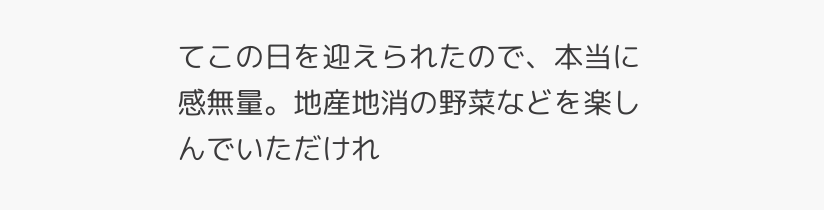てこの日を迎えられたので、本当に感無量。地産地消の野菜などを楽しんでいただけれ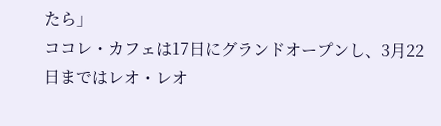たら」
ココレ・カフェは17日にグランドオープンし、3月22日まではレオ・レオ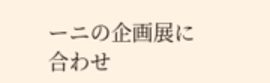ーニの企画展に合わせ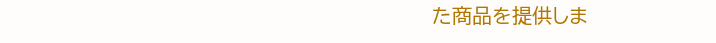た商品を提供しま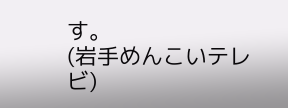す。
(岩手めんこいテレビ)